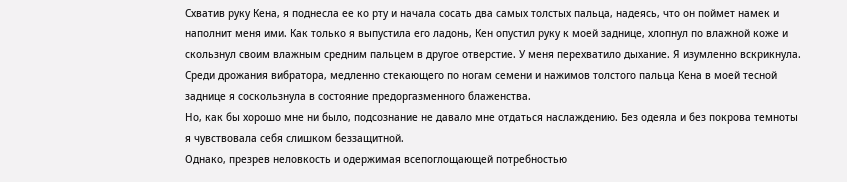Схватив руку Кена, я поднесла ее ко рту и начала сосать два самых толстых пальца, надеясь, что он поймет намек и наполнит меня ими. Как только я выпустила его ладонь, Кен опустил руку к моей заднице, хлопнул по влажной коже и скользнул своим влажным средним пальцем в другое отверстие. У меня перехватило дыхание. Я изумленно вскрикнула. Среди дрожания вибратора, медленно стекающего по ногам семени и нажимов толстого пальца Кена в моей тесной заднице я соскользнула в состояние предоргазменного блаженства.
Но, как бы хорошо мне ни было, подсознание не давало мне отдаться наслаждению. Без одеяла и без покрова темноты я чувствовала себя слишком беззащитной.
Однако, презрев неловкость и одержимая всепоглощающей потребностью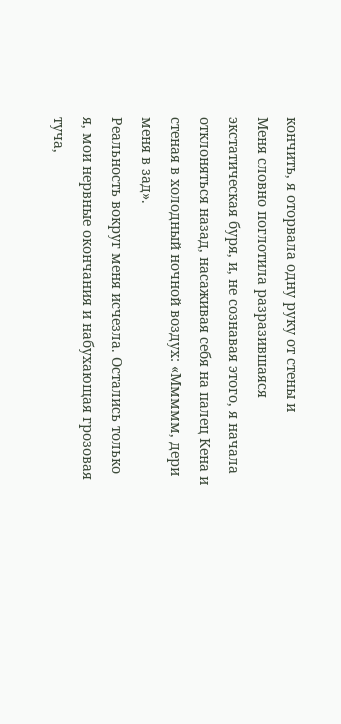кончить, я оторвала одну руку от стены и
Меня словно поглотила разразившаяся экстатическая буря, и, не сознавая этого, я начала отклоняться назад, насаживая себя на палец Кена и стеная в холодный ночной воздух: «Ммммм, дери меня в зад».
Реальность вокруг меня исчезла. Остались только я, мои нервные окончания и набухающая грозовая туча,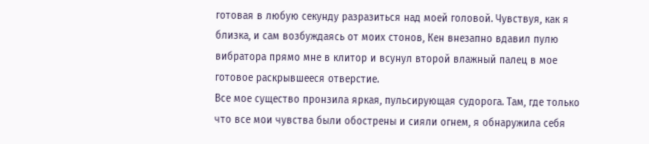готовая в любую секунду разразиться над моей головой. Чувствуя, как я близка, и сам возбуждаясь от моих стонов, Кен внезапно вдавил пулю вибратора прямо мне в клитор и всунул второй влажный палец в мое готовое раскрывшееся отверстие.
Все мое существо пронзила яркая, пульсирующая судорога. Там, где только что все мои чувства были обострены и сияли огнем, я обнаружила себя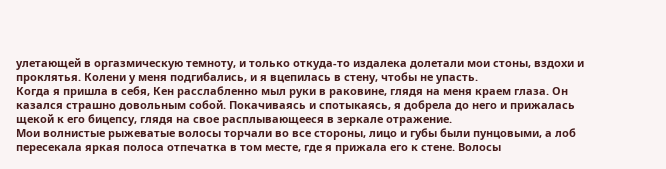улетающей в оргазмическую темноту, и только откуда-то издалека долетали мои стоны, вздохи и проклятья. Колени у меня подгибались, и я вцепилась в стену, чтобы не упасть.
Когда я пришла в себя, Кен расслабленно мыл руки в раковине, глядя на меня краем глаза. Он казался страшно довольным собой. Покачиваясь и спотыкаясь, я добрела до него и прижалась щекой к его бицепсу, глядя на свое расплывающееся в зеркале отражение.
Мои волнистые рыжеватые волосы торчали во все стороны, лицо и губы были пунцовыми, а лоб пересекала яркая полоса отпечатка в том месте, где я прижала его к стене. Волосы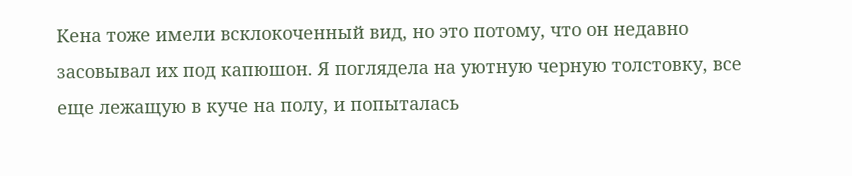Кена тоже имели всклокоченный вид, но это потому, что он недавно засовывал их под капюшон. Я поглядела на уютную черную толстовку, все еще лежащую в куче на полу, и попыталась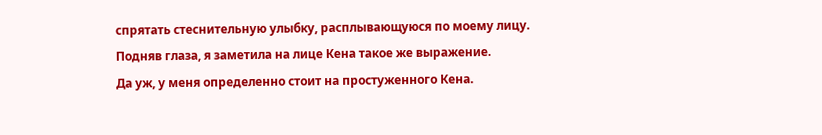спрятать стеснительную улыбку, расплывающуюся по моему лицу.
Подняв глаза, я заметила на лице Кена такое же выражение.
Да уж, у меня определенно стоит на простуженного Кена.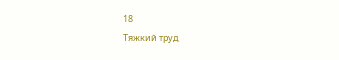18
Тяжкий труд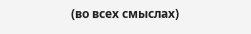(во всех смыслах)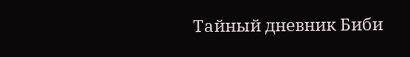Тайный дневник Биби